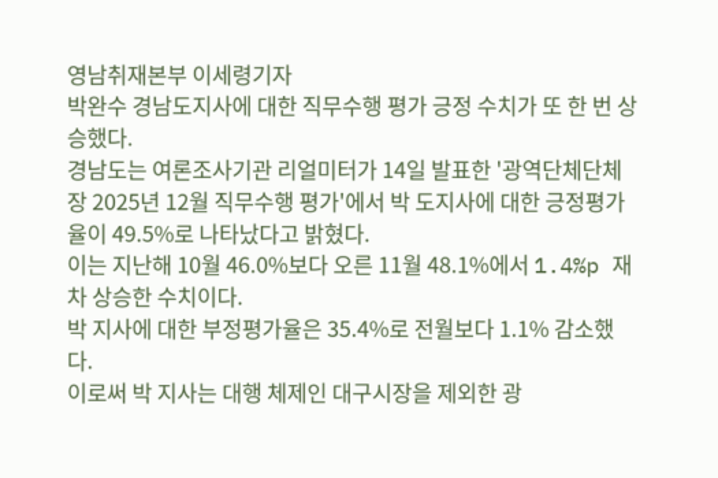영남취재본부 이세령기자
박완수 경남도지사에 대한 직무수행 평가 긍정 수치가 또 한 번 상승했다.
경남도는 여론조사기관 리얼미터가 14일 발표한 '광역단체단체장 2025년 12월 직무수행 평가'에서 박 도지사에 대한 긍정평가율이 49.5%로 나타났다고 밝혔다.
이는 지난해 10월 46.0%보다 오른 11월 48.1%에서 1.4%p 재차 상승한 수치이다.
박 지사에 대한 부정평가율은 35.4%로 전월보다 1.1% 감소했다.
이로써 박 지사는 대행 체제인 대구시장을 제외한 광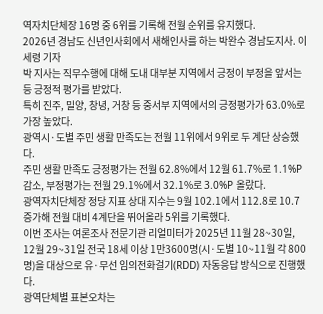역자치단체장 16명 중 6위를 기록해 전월 순위를 유지했다.
2026년 경남도 신년인사회에서 새해인사를 하는 박완수 경남도지사. 이세령 기자
박 지사는 직무수행에 대해 도내 대부분 지역에서 긍정이 부정을 앞서는 등 긍정적 평가를 받았다.
특히 진주, 밀양, 창녕, 거창 등 중서부 지역에서의 긍정평가가 63.0%로 가장 높았다.
광역시·도별 주민 생활 만족도는 전월 11위에서 9위로 두 계단 상승했다.
주민 생활 만족도 긍정평가는 전월 62.8%에서 12월 61.7%로 1.1%P 감소, 부정평가는 전월 29.1%에서 32.1%로 3.0%P 올랐다.
광역자치단체장 정당 지표 상대 지수는 9월 102.1에서 112.8로 10.7 증가해 전월 대비 4계단을 뛰어올라 5위를 기록했다.
이번 조사는 여론조사 전문기관 리얼미터가 2025년 11월 28~30일, 12월 29~31일 전국 18세 이상 1만3600명(시·도별 10~11월 각 800명)을 대상으로 유·무선 임의전화걸기(RDD) 자동응답 방식으로 진행했다.
광역단체별 표본오차는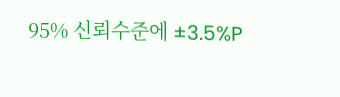95% 신뢰수준에 ±3.5%P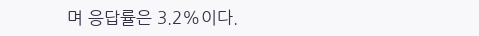며 응답률은 3.2%이다.